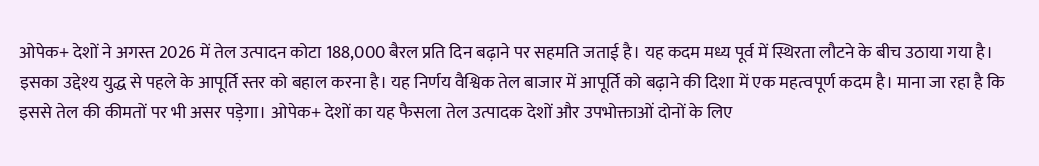ओपेक+ देशों ने अगस्त 2026 में तेल उत्पादन कोटा 188,000 बैरल प्रति दिन बढ़ाने पर सहमति जताई है। यह कदम मध्य पूर्व में स्थिरता लौटने के बीच उठाया गया है। इसका उद्देश्य युद्ध से पहले के आपूर्ति स्तर को बहाल करना है। यह निर्णय वैश्विक तेल बाजार में आपूर्ति को बढ़ाने की दिशा में एक महत्वपूर्ण कदम है। माना जा रहा है कि इससे तेल की कीमतों पर भी असर पड़ेगा। ओपेक+ देशों का यह फैसला तेल उत्पादक देशों और उपभोक्ताओं दोनों के लिए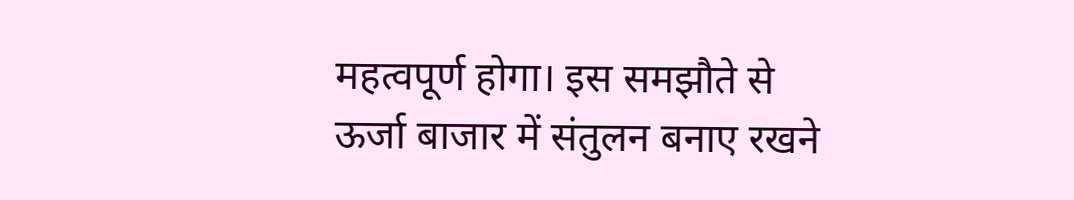महत्वपूर्ण होगा। इस समझौते से ऊर्जा बाजार में संतुलन बनाए रखने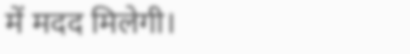में मदद मिलेगी।